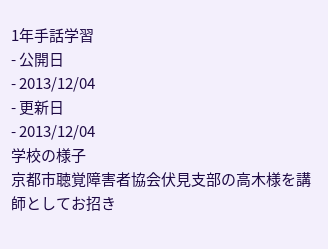1年手話学習
- 公開日
- 2013/12/04
- 更新日
- 2013/12/04
学校の様子
京都市聴覚障害者協会伏見支部の高木様を講師としてお招き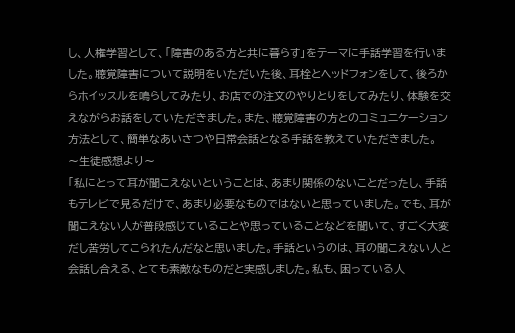し、人権学習として、「障害のある方と共に暮らす」をテーマに手話学習を行いました。聴覚障害について説明をいただいた後、耳栓とヘッドフォンをして、後ろからホイッスルを鳴らしてみたり、お店での注文のやりとりをしてみたり、体験を交えながらお話をしていただきました。また、聴覚障害の方とのコミュニケーション方法として、簡単なあいさつや日常会話となる手話を教えていただきました。
〜生徒感想より〜
「私にとって耳が聞こえないということは、あまり関係のないことだったし、手話もテレビで見るだけで、あまり必要なものではないと思っていました。でも、耳が聞こえない人が普段感じていることや思っていることなどを聞いて、すごく大変だし苦労してこられたんだなと思いました。手話というのは、耳の聞こえない人と会話し合える、とても素敵なものだと実感しました。私も、困っている人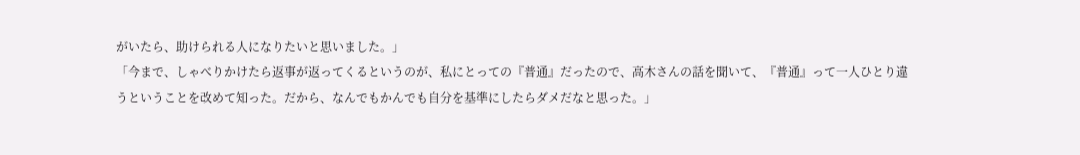がいたら、助けられる人になりたいと思いました。」
「今まで、しゃべりかけたら返事が返ってくるというのが、私にとっての『普通』だったので、高木さんの話を聞いて、『普通』って一人ひとり違うということを改めて知った。だから、なんでもかんでも自分を基準にしたらダメだなと思った。」